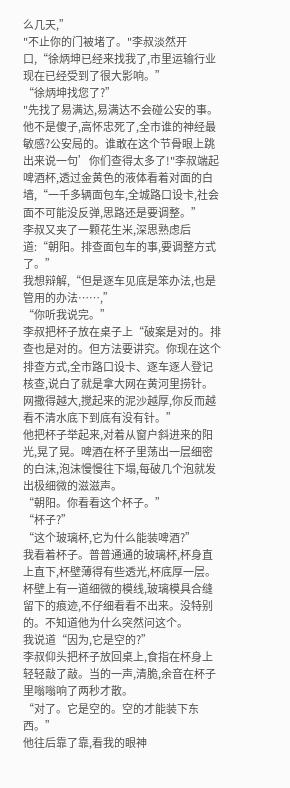么几天,”
"不止你的门被堵了。"李叔淡然开口,“徐炳坤已经来找我了,市里运输行业现在已经受到了很大影响。”
“徐炳坤找您了?”
"先找了易满达,易满达不会碰公安的事。他不是傻子,高怀忠死了,全市谁的神经最敏感?公安局的。谁敢在这个节骨眼上跳出来说一句’你们查得太多了!"李叔端起啤酒杯,透过金黄色的液体看着对面的白墙,“一千多辆面包车,全城路口设卡,社会面不可能没反弹,思路还是要调整。”
李叔又夹了一颗花生米,深思熟虑后道:“朝阳。排查面包车的事,要调整方式了。”
我想辩解,“但是逐车见底是笨办法,也是管用的办法……,”
“你听我说完。”
李叔把杯子放在桌子上“破案是对的。排查也是对的。但方法要讲究。你现在这个排查方式,全市路口设卡、逐车逐人登记核查,说白了就是拿大网在黄河里捞针。网撒得越大,搅起来的泥沙越厚,你反而越看不清水底下到底有没有针。”
他把杯子举起来,对着从窗户斜进来的阳光,晃了晃。啤酒在杯子里荡出一层细密的白沫,泡沫慢慢往下塌,每破几个泡就发出极细微的滋滋声。
“朝阳。你看看这个杯子。”
“杯子?”
“这个玻璃杯,它为什么能装啤酒?”
我看着杯子。普普通通的玻璃杯,杯身直上直下,杯壁薄得有些透光,杯底厚一层。杯壁上有一道细微的模线,玻璃模具合缝留下的痕迹,不仔细看看不出来。没特别的。不知道他为什么突然问这个。
我说道“因为,它是空的?”
李叔仰头把杯子放回桌上,食指在杯身上轻轻敲了敲。当的一声,清脆,余音在杯子里嗡嗡响了两秒才散。
“对了。它是空的。空的才能装下东西。”
他往后靠了靠,看我的眼神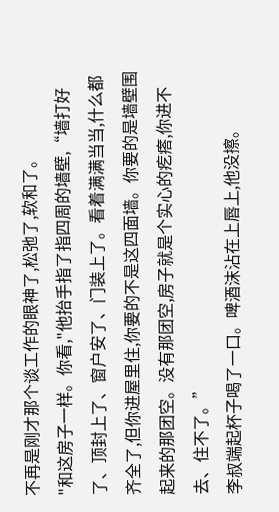不再是刚才那个谈工作的眼神了,松弛了,软和了。
"和这房子一样。你看,"他抬手指了指四周的墙壁,“墙打好了、顶封上了、窗户安了、门装上了。看着满满当当,什么都齐全了,但你进屋里住,你要的不是这四面墙。你要的是墙壁围起来的那团空。没有那团空,房子就是个实心的疙瘩,你进不去、住不了。”
李叔端起杯子喝了一口。啤酒沫沾在上唇上,他没擦。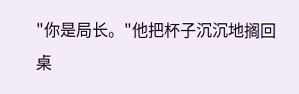"你是局长。"他把杯子沉沉地搁回桌